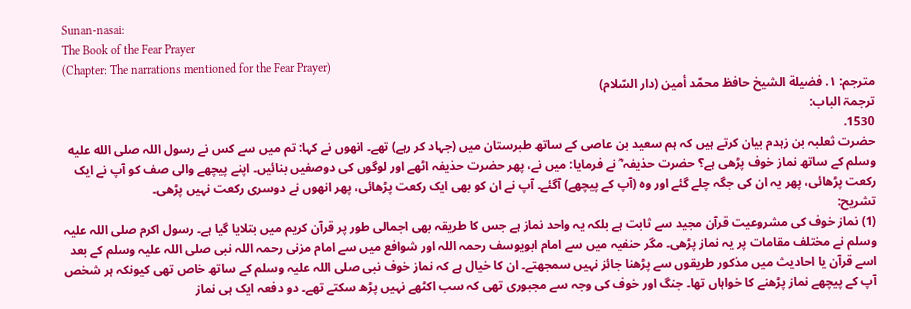Sunan-nasai:
The Book of the Fear Prayer
(Chapter: The narrations mentioned for the Fear Prayer)
مترجم: ١. فضيلة الشيخ حافظ محمّد أمين (دار السّلام)
ترجمۃ الباب:
1530.
حضرت ثعلبہ بن زہدم بیان کرتے ہیں کہ ہم سعید بن عاصی کے ساتھ طبرستان میں (جہاد کر رہے) تھے۔ انھوں نے کہا: تم میں سے کس نے رسول اللہ صلى الله عليه وسلم کے ساتھ نماز خوف پڑھی ہے؟ حضرت حذیفہ ؓ نے فرمایا: میں نے، پھر حضرت حذیفہ اٹھے اور لوگوں کی دوصفیں بنائیں۔ اپنے پیچھے والی صف کو آپ نے ایک رکعت پڑھائی، پھر یہ ان کی جگہ چلے گئے اور وہ (آپ کے پیچھے) آگئے۔ آپ نے ان کو بھی ایک رکعت پڑھائی، پھر انھوں نے دوسری رکعت نہیں پڑھی۔
تشریح:
(1) نماز خوف کی مشروعیت قرآن مجید سے ثابت ہے بلکہ یہ واحد نماز ہے جس کا طریقہ بھی اجمالی طور پر قرآن کریم میں بتلایا گیا ہے۔ رسول اکرم صلی اللہ علیہ وسلم نے مختلف مقامات پر یہ نماز پڑھی۔ مگر حنفیہ میں سے امام ابویوسف رحمہ اللہ اور شوافع میں سے امام مزنی رحمہ اللہ نبی صلی اللہ علیہ وسلم کے بعد اسے قرآن یا احادیث میں مذکور طریقوں سے پڑھنا جائز نہیں سمجھتے۔ ان کا خیال ہے کہ نماز خوف نبی صلی اللہ علیہ وسلم کے ساتھ خاص تھی کیونکہ ہر شخص آپ کے پیچھے نماز پڑھنے کا خواہاں تھا۔ جنگ اور خوف کی وجہ سے مجبوری تھی کہ سب اکٹھے نہیں پڑھ سکتے تھے۔ دو دفعہ ایک ہی نماز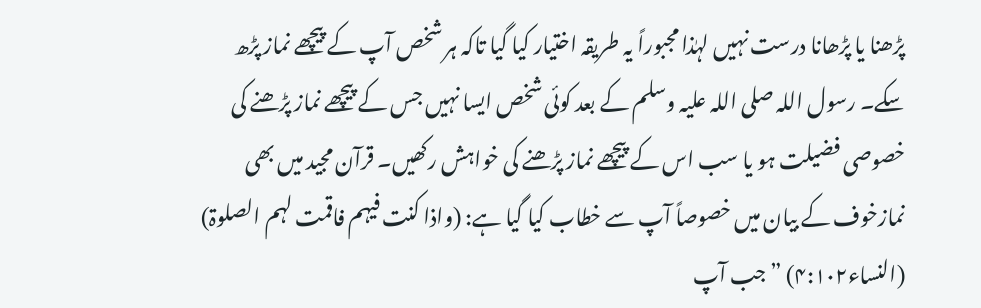پڑھنا یا پڑھانا درست نہیں لہٰذا مجبوراً یہ طریقہ اختیار کیا گیا تاکہ ہر شخص آپ کے پیچھے نماز پڑھ سکے۔ رسول اللہ صلی اللہ علیہ وسلم کے بعد کوئی شخص ایسا نہیں جس کے پیچھے نماز پڑھنے کی خصوصی فضیلت ہو یا سب اس کے پیچھے نماز پڑھنے کی خواہش رکھیں۔ قرآن مجید میں بھی نمازخوف کے بیان میں خصوصاً آپ سے خطاب کیا گیا ہے: (واذا کنت فیہم فاقمت لہم الصلوۃ) (النساء۴:۱۰۲) ”جب آپ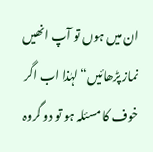ان میں ہوں تو آپ انھیں نماز پڑھائیں“ لہٰذا اب اگر خوف کا مسئلہ ہو تو دو گروہ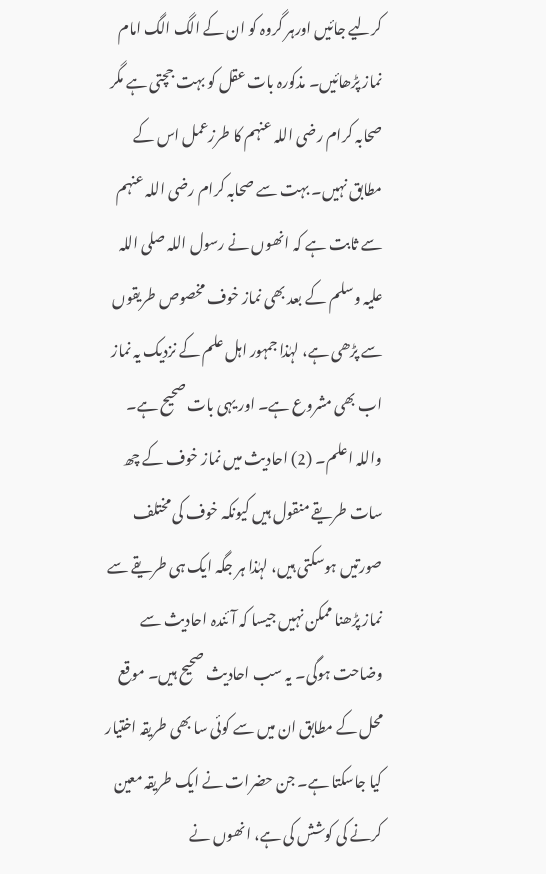کرلیے جائیں اورہر گروہ کو ان کے الگ الگ امام نماز پڑھائیں۔ مذکورہ بات عقل کو بہت جچتی ہے مگر صحابہ کرام رضی اللہ عنہم کا طرزعمل اس کے مطابق نہیں۔ بہت سے صحابہ کرام رضی اللہ عنہم سے ثابت ہے کہ انھوں نے رسول اللہ صلی اللہ علیہ وسلم کے بعد بھی نماز خوف مخصوص طریقوں سے پڑھی ہے، لہٰذا جمہور اہل علم کے نزدیک یہ نماز اب بھی مشروع ہے۔ اور یہی بات صحیح ہے۔ واللہ اعلم۔ (2) احادیث میں نماز خوف کے چھ سات طریقے منقول ہیں کیونکہ خوف کی مختلف صورتیں ہوسکتی ہیں، لہٰذا ہر جگہ ایک ہی طریقے سے نماز پڑھنا ممکن نہیں جیسا کہ آئندہ احادیث سے وضاحت ہوگی۔ یہ سب احادیث صحیح ہیں۔ موقع محل کے مطابق ان میں سے کوئی سا بھی طریقہ اختیار کیا جاسکتا ہے۔ جن حضرات نے ایک طریقہ معین کرنے کی کوشش کی ہے، انھوں نے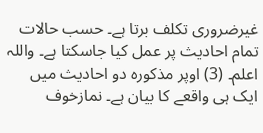غیرضروری تکلف برتا ہے۔ حسب حالات تمام احادیث پر عمل کیا جاسکتا ہے۔ واللہ اعلم۔ (3) اوپر مذکورہ دو احادیث میں ایک ہی واقعے کا بیان ہے۔ نمازخوف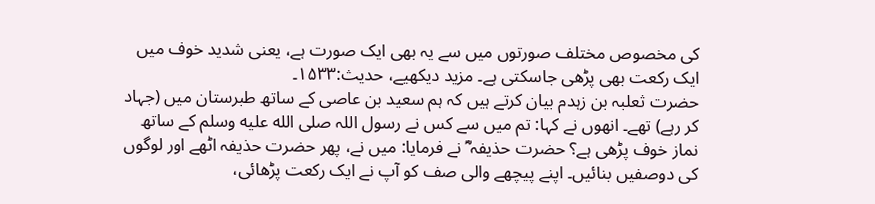کی مخصوص مختلف صورتوں میں سے یہ بھی ایک صورت ہے، یعنی شدید خوف میں ایک رکعت بھی پڑھی جاسکتی ہے۔ مزید دیکھیے، حدیث:۱۵۳۳۔
حضرت ثعلبہ بن زہدم بیان کرتے ہیں کہ ہم سعید بن عاصی کے ساتھ طبرستان میں (جہاد کر رہے) تھے۔ انھوں نے کہا: تم میں سے کس نے رسول اللہ صلى الله عليه وسلم کے ساتھ نماز خوف پڑھی ہے؟ حضرت حذیفہ ؓ نے فرمایا: میں نے، پھر حضرت حذیفہ اٹھے اور لوگوں کی دوصفیں بنائیں۔ اپنے پیچھے والی صف کو آپ نے ایک رکعت پڑھائی،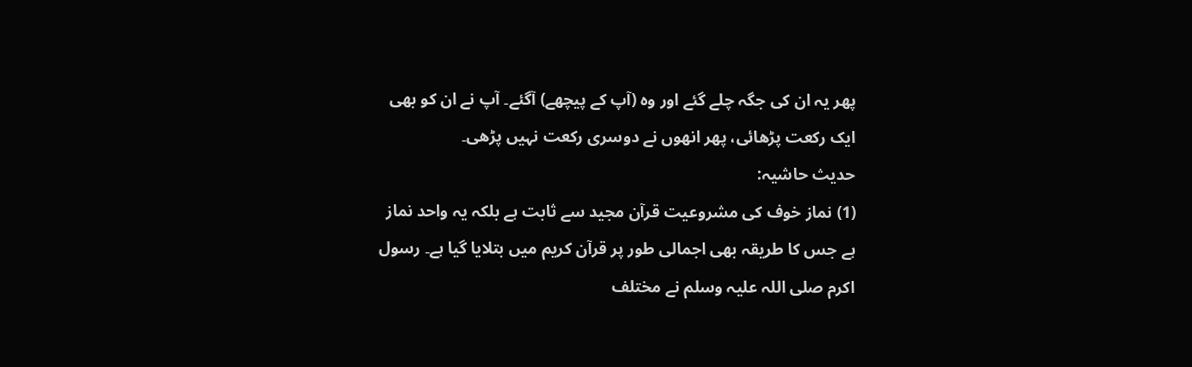پھر یہ ان کی جگہ چلے گئے اور وہ (آپ کے پیچھے) آگئے۔ آپ نے ان کو بھی ایک رکعت پڑھائی، پھر انھوں نے دوسری رکعت نہیں پڑھی۔
حدیث حاشیہ:
(1) نماز خوف کی مشروعیت قرآن مجید سے ثابت ہے بلکہ یہ واحد نماز ہے جس کا طریقہ بھی اجمالی طور پر قرآن کریم میں بتلایا گیا ہے۔ رسول اکرم صلی اللہ علیہ وسلم نے مختلف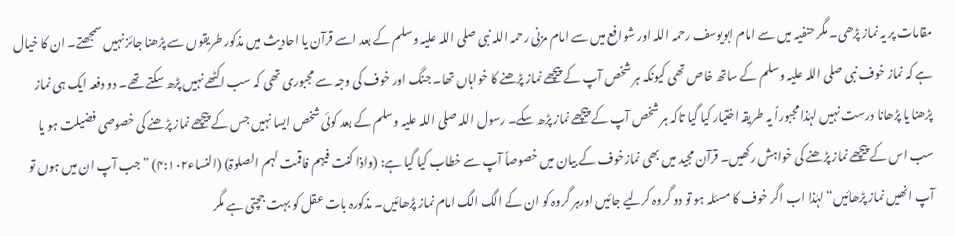مقامات پر یہ نماز پڑھی۔ مگر حنفیہ میں سے امام ابویوسف رحمہ اللہ اور شوافع میں سے امام مزنی رحمہ اللہ نبی صلی اللہ علیہ وسلم کے بعد اسے قرآن یا احادیث میں مذکور طریقوں سے پڑھنا جائز نہیں سمجھتے۔ ان کا خیال ہے کہ نماز خوف نبی صلی اللہ علیہ وسلم کے ساتھ خاص تھی کیونکہ ہر شخص آپ کے پیچھے نماز پڑھنے کا خواہاں تھا۔ جنگ اور خوف کی وجہ سے مجبوری تھی کہ سب اکٹھے نہیں پڑھ سکتے تھے۔ دو دفعہ ایک ہی نماز پڑھنا یا پڑھانا درست نہیں لہٰذا مجبوراً یہ طریقہ اختیار کیا گیا تاکہ ہر شخص آپ کے پیچھے نماز پڑھ سکے۔ رسول اللہ صلی اللہ علیہ وسلم کے بعد کوئی شخص ایسا نہیں جس کے پیچھے نماز پڑھنے کی خصوصی فضیلت ہو یا سب اس کے پیچھے نماز پڑھنے کی خواہش رکھیں۔ قرآن مجید میں بھی نمازخوف کے بیان میں خصوصاً آپ سے خطاب کیا گیا ہے: (واذا کنت فیہم فاقمت لہم الصلوۃ) (النساء۴:۱۰۲) ”جب آپ ان میں ہوں تو آپ انھیں نماز پڑھائیں“ لہٰذا اب اگر خوف کا مسئلہ ہو تو دو گروہ کرلیے جائیں اورہر گروہ کو ان کے الگ الگ امام نماز پڑھائیں۔ مذکورہ بات عقل کو بہت جچتی ہے مگر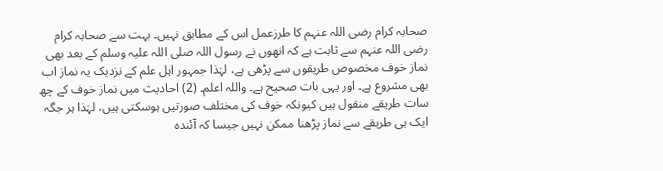صحابہ کرام رضی اللہ عنہم کا طرزعمل اس کے مطابق نہیں۔ بہت سے صحابہ کرام رضی اللہ عنہم سے ثابت ہے کہ انھوں نے رسول اللہ صلی اللہ علیہ وسلم کے بعد بھی نماز خوف مخصوص طریقوں سے پڑھی ہے، لہٰذا جمہور اہل علم کے نزدیک یہ نماز اب بھی مشروع ہے۔ اور یہی بات صحیح ہے۔ واللہ اعلم۔ (2) احادیث میں نماز خوف کے چھ سات طریقے منقول ہیں کیونکہ خوف کی مختلف صورتیں ہوسکتی ہیں، لہٰذا ہر جگہ ایک ہی طریقے سے نماز پڑھنا ممکن نہیں جیسا کہ آئندہ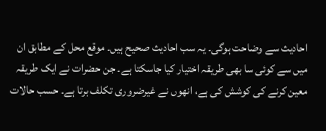احادیث سے وضاحت ہوگی۔ یہ سب احادیث صحیح ہیں۔ موقع محل کے مطابق ان میں سے کوئی سا بھی طریقہ اختیار کیا جاسکتا ہے۔ جن حضرات نے ایک طریقہ معین کرنے کی کوشش کی ہے، انھوں نے غیرضروری تکلف برتا ہے۔ حسب حالات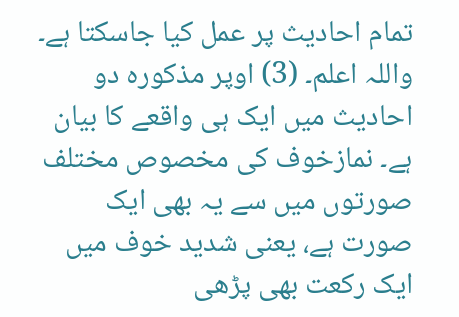تمام احادیث پر عمل کیا جاسکتا ہے۔ واللہ اعلم۔ (3) اوپر مذکورہ دو احادیث میں ایک ہی واقعے کا بیان ہے۔ نمازخوف کی مخصوص مختلف صورتوں میں سے یہ بھی ایک صورت ہے، یعنی شدید خوف میں ایک رکعت بھی پڑھی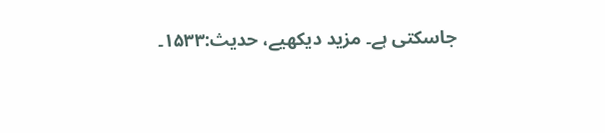جاسکتی ہے۔ مزید دیکھیے، حدیث:۱۵۳۳۔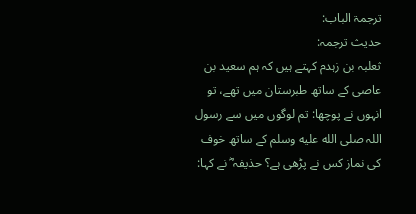ترجمۃ الباب:
حدیث ترجمہ:
ثعلبہ بن زہدم کہتے ہیں کہ ہم سعید بن عاصی کے ساتھ طبرستان میں تھے، تو انہوں نے پوچھا: تم لوگوں میں سے رسول اللہ صلى الله عليه وسلم کے ساتھ خوف کی نماز کس نے پڑھی ہے؟ حذیفہ ؓ نے کہا: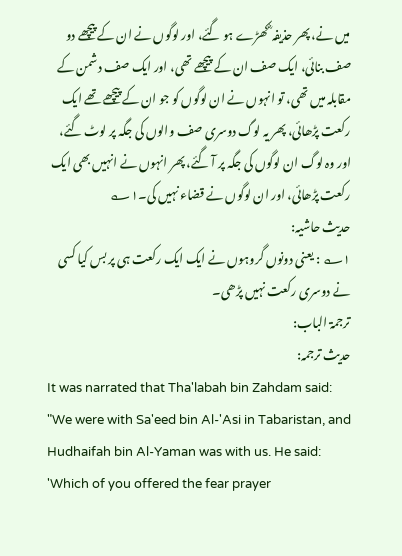میں نے، پھر حذیفہ ؓ کھڑے ہو گئے، اور لوگوں نے ان کے پیچھے دو صف بنائی، ایک صف ان کے پیچھے تھی، اور ایک صف دشمن کے مقابلہ میں تھی، تو انہوں نے ان لوگوں کو جو ان کے پیچھے تھے ایک رکعت پڑھائی، پھر یہ لوگ دوسری صف والوں کی جگہ پر لوٹ گئے، اور وہ لوگ ان لوگوں کی جگہ پر آ گئے، پھر انہوں نے انہیں بھی ایک رکعت پڑھائی، اور ان لوگوں نے قضاء نہیں کی۔۱؎
حدیث حاشیہ:
۱؎ : یعنی دونوں گروہوں نے ایک ایک رکعت ہی پر بس کیا کسی نے دوسری رکعت نہیں پڑھی۔
ترجمۃ الباب:
حدیث ترجمہ:
It was narrated that Tha'labah bin Zahdam said: "We were with Sa'eed bin Al-'Asi in Tabaristan, and Hudhaifah bin Al-Yaman was with us. He said: 'Which of you offered the fear prayer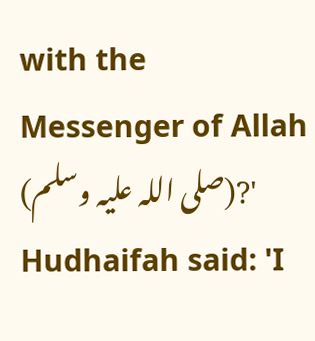with the Messenger of Allah (صلی اللہ علیہ وسلم)?' Hudhaifah said: 'I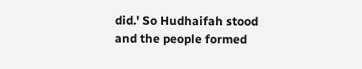did.' So Hudhaifah stood and the people formed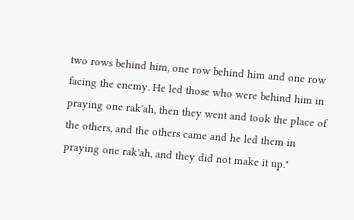two rows behind him, one row behind him and one row facing the enemy. He led those who were behind him in praying one rak'ah, then they went and took the place of the others, and the others came and he led them in praying one rak'ah, and they did not make it up."